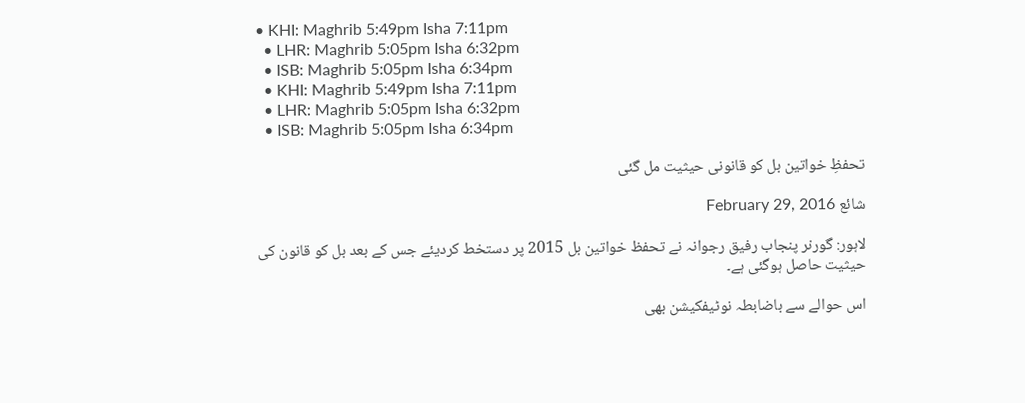• KHI: Maghrib 5:49pm Isha 7:11pm
  • LHR: Maghrib 5:05pm Isha 6:32pm
  • ISB: Maghrib 5:05pm Isha 6:34pm
  • KHI: Maghrib 5:49pm Isha 7:11pm
  • LHR: Maghrib 5:05pm Isha 6:32pm
  • ISB: Maghrib 5:05pm Isha 6:34pm

تحفظِ خواتین بل کو قانونی حیثیت مل گئی

شائع February 29, 2016

لاہور: گورنر پنجاب رفیق رجوانہ نے تحفظ خواتین بل 2015 پر دستخط کردیئے جس کے بعد بل کو قانون کی حیثیت حاصل ہوگئی ہے۔

اس حوالے سے باضابطہ نوٹیفکیشن بھی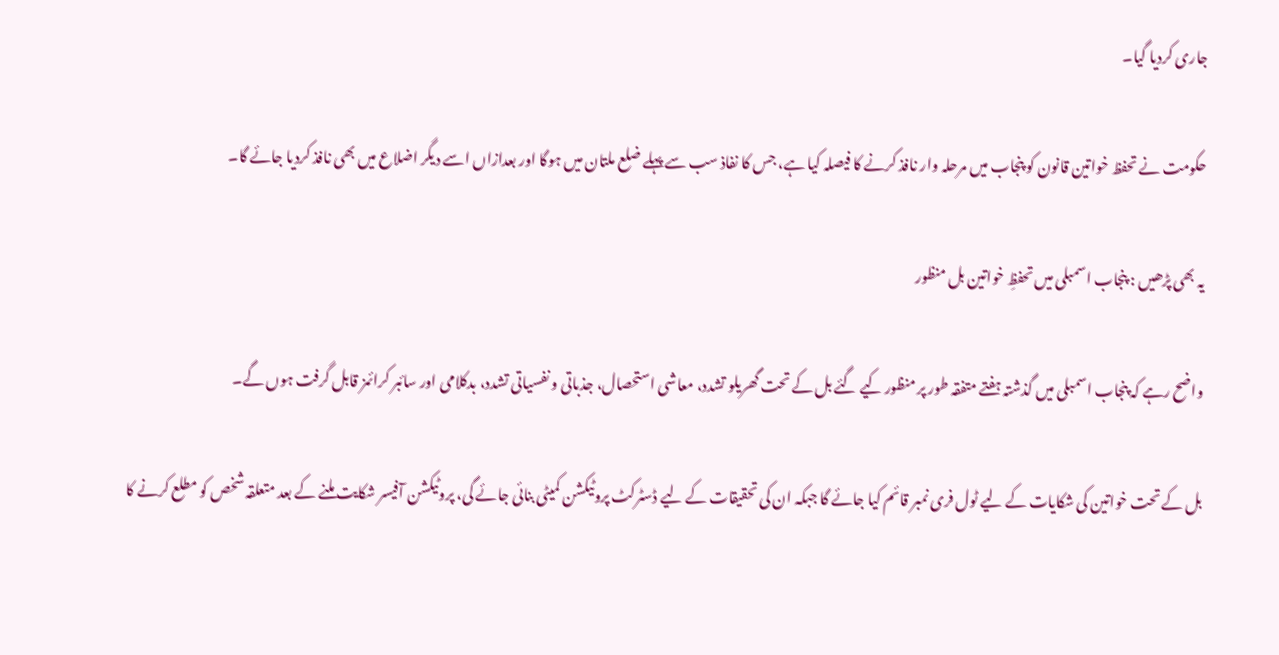جاری کردیا گیا۔

حکومت نے تحفظ خواتین قانون کو پنجاب میں مرحلہ وار نافذ کرنے کا فیصلہ کیا ہے، جس کا نفاذ سب سے پہلے ضلع ملتان میں ہوگا اور بعدازاں اسے دیگر اضلاع میں بھی نافذ کردیا جائے گا۔

یہ بھی پڑھیں : پنجاب اسمبلی میں تحفظِ خواتین بل منظور

واضح رہے کہ پنجاب اسمبلی میں گذشتہ ہفتے متفقہ طور پر منظور کیے گئے بل کے تحت گھریلو تشدد، معاشی استحصال، جذباتی و نفسیاتی تشدد، بدکلامی اور سائبر کرائمز قابل گرفت ہوں گے۔

بل کے تحت خواتین کی شکایات کے لیے ٹول فری نمبر قائم کیا جائے گا جبکہ ان کی تحقیقات کے لیے ڈسٹرکٹ پروٹیکشن کمیٹی بنائی جائے گی، پروٹیکشن آفیسر شکایت ملنے کے بعد متعلقہ شخص کو مطلع کرنے کا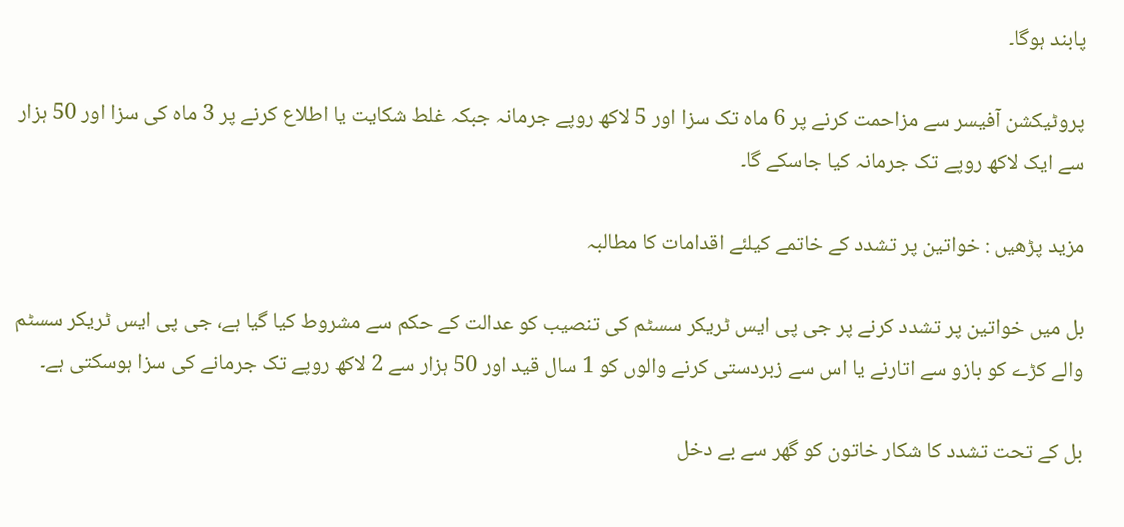پابند ہوگا۔

پروٹیکشن آفیسر سے مزاحمت کرنے پر 6 ماہ تک سزا اور 5 لاکھ روپے جرمانہ جبکہ غلط شکایت یا اطلاع کرنے پر 3 ماہ کی سزا اور 50 ہزار سے ایک لاکھ روپے تک جرمانہ کیا جاسکے گا۔

مزید پڑھیں : خواتین پر تشدد کے خاتمے کیلئے اقدامات کا مطالبہ

بل میں خواتین پر تشدد کرنے پر جی پی ایس ٹریکر سسٹم کی تنصیب کو عدالت کے حکم سے مشروط کیا گیا ہے، جی پی ایس ٹریکر سسٹم والے کڑے کو بازو سے اتارنے یا اس سے زبردستی کرنے والوں کو 1 سال قید اور 50 ہزار سے 2 لاکھ روپے تک جرمانے کی سزا ہوسکتی ہے۔

بل کے تحت تشدد کا شکار خاتون کو گھر سے بے دخل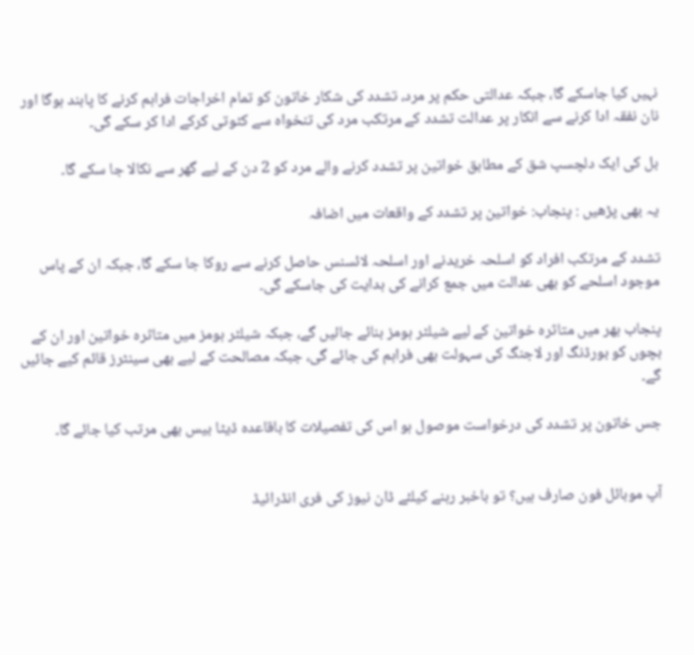نہیں کیا جاسکے گا، جبکہ عدالتی حکم پر مرد، تشدد کی شکار خاتون کو تمام اخراجات فراہم کرنے کا پابند ہوگا اور نان نفقہ ادا کرنے سے انکار پر عدالت تشدد کے مرتکب مرد کی تنخواہ سے کٹوتی کرکے ادا کر سکے گی۔

بل کی ایک دلچسپ شق کے مطابق خواتین پر تشدد کرنے والے مرد کو 2 دن کے لیے گھر سے نکالا جا سکے گا۔

یہ بھی پڑھیں : پنجاب: خواتین پر تشدد کے واقعات میں اضافہ

تشدد کے مرتکب افراد کو اسلحہ خریدنے اور اسلحہ لائسنس حاصل کرنے سے روکا جا سکے گا، جبکہ ان کے پاس موجود اسلحے کو بھی عدالت میں جمع کرانے کی ہدایت کی جاسکے گی۔

پنجاب بھر میں متاثرہ خواتین کے لیے شیلٹر ہومز بنائے جائیں گے، جبکہ شیلٹر ہومز میں متاثرہ خواتین اور ان کے بچوں کو بورڈنگ اور لاجنگ کی سہولت بھی فراہم کی جائے گی، جبکہ مصالحت کے لیے بھی سینٹرز قائم کیے جائیں گے۔

جس خاتون پر تشدد کی درخواست موصول ہو اس کی تفصیلات کا باقاعدہ ڈیٹا بیس بھی مرتب کیا جائے گا۔


آپ موبائل فون صارف ہیں؟ تو باخبر رہنے کیلئے ڈان نیوز کی فری انڈرائیڈ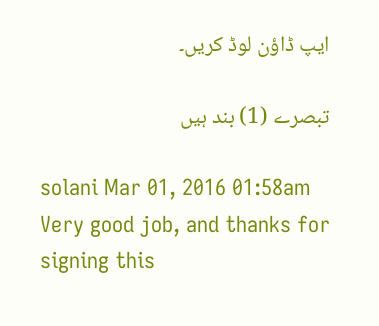ایپ ڈاؤن لوڈ کریں۔

تبصرے (1) بند ہیں

solani Mar 01, 2016 01:58am
Very good job, and thanks for signing this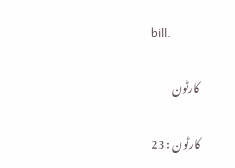bill.

کارٹون

کارٹون : 23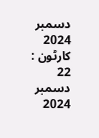دسمبر 2024
کارٹون : 22 دسمبر 2024